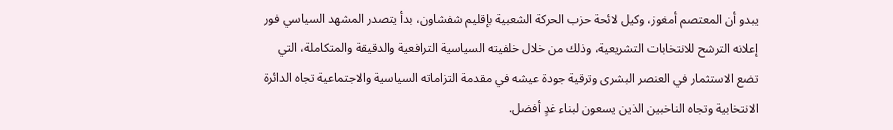يبدو أن المعتصم أمغوز، وكيل لائحة حزب الحركة الشعبية بإقليم شفشاون، بدأ يتصدر المشهد السياسي فور إعلانه الترشح للانتخابات التشريعية، وذلك من خلال خلفيته السياسية الترافعية والدقيقة والمتكاملة، التي تضع الاستثمار في العنصر البشرى وترقية جودة عيشه في مقدمة التزاماته السياسية والاجتماعية تجاه الدائرة الانتخابية وتجاه الناخبين الذين يسعون لبناء غدٍ أفضل.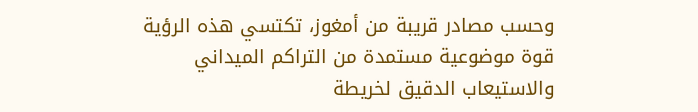وحسب مصادر قريبة من أمغوز، تكتسي هذه الرؤية قوة موضوعية مستمدة من التراكم الميداني والاستيعاب الدقيق لخريطة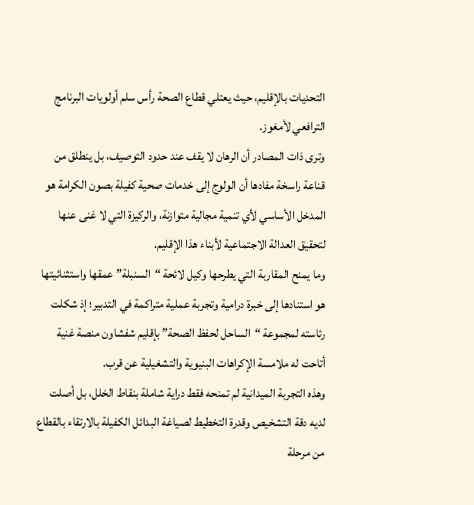التحديات بالإقليم، حيث يعتلي قطاع الصحة رأس سلم أولويات البرنامج الترافعي لأمغوز.
وترى ذات المصادر أن الرهان لا يقف عند حدود التوصيف، بل ينطلق من قناعة راسخة مفادها أن الولوج إلى خدمات صحية كفيلة بصون الكرامة هو المدخل الأساسي لأي تنمية مجالية متوازنة، والركيزة التي لا غنى عنها لتحقيق العدالة الاجتماعية لأبناء هذا الإقليم.
وما يمنح المقاربة التي يطرحها وكيل لائحة “السنبلة” عمقها واستثنائيتها هو استنادها إلى خبرة درامية وتجربة عملية متراكمة في التدبير؛ إذ شكلت رئاسته لمجموعة “الساحل لحفظ الصحة” بإقليم شفشاون منصة غنية أتاحت له ملامسة الإكراهات البنيوية والتشغيلية عن قرب.
وهذه التجربة الميدانية لم تمنحه فقط دراية شاملة بنقاط الخلل، بل أصلت لديه دقة التشخيص وقدرة التخطيط لصياغة البدائل الكفيلة بالارتقاء بالقطاع من مرحلة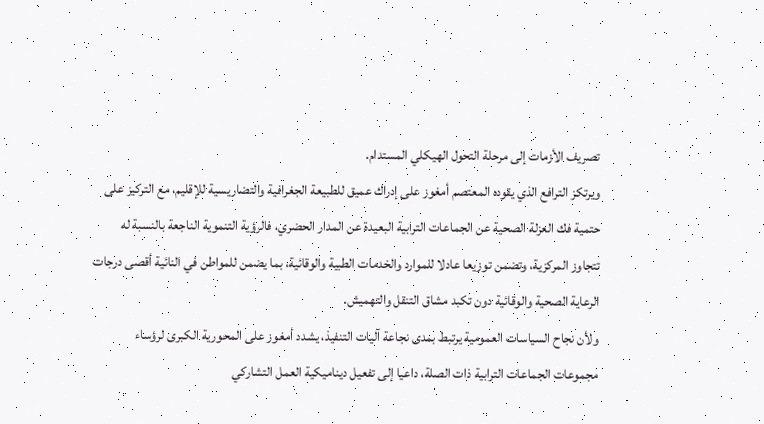تصريف الأزمات إلى مرحلة التحول الهيكلي المستدام.
ويرتكز الترافع الذي يقوده المعتصم أمغوز على إدراك عميق للطبيعة الجغرافية والتضاريسية للإقليم، مع التركيز على حتمية فك العزلة الصحية عن الجماعات الترابية البعيدة عن المدار الحضري، فالرؤية التنموية الناجعة بالنسبة له تتجاوز المركزية، وتضمن توزيعا عادلا للموارد والخدمات الطبية والوقائية، بما يضمن للمواطن في النائية أقصى درجات الرعاية الصحية والوقائية دون تكبد مشاق التنقل والتهميش.
ولأن نجاح السياسات العمومية يرتبط بمدى نجاعة آليات التنفيذ، يشدد أمغوز على المحورية الكبرى لرؤساء مجموعات الجماعات الترابية ذات الصلة، داعيا إلى تفعيل ديناميكية العمل التشاركي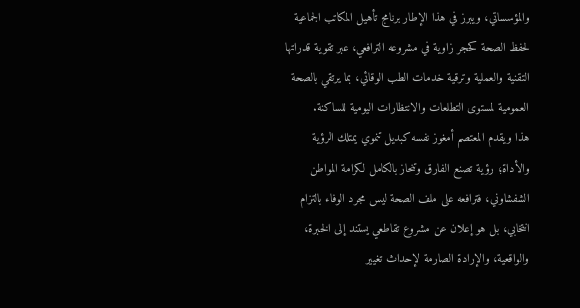والمؤسساتي، ويبرز في هذا الإطار برنامج تأهيل المكاتب الجماعية لحفظ الصحة كحجر زاوية في مشروعه الترافعي، عبر تقوية قدراتها التقنية والعملية وترقية خدمات الطب الوقائي، بما يرتقي بالصحة العمومية لمستوى التطلعات والانتظارات اليومية للساكنة.
هذا ويقدم المعتصم أمغوز نفسه كبديل تنموي يمتلك الرؤية والأداة؛ رؤية تصنع الفارق وتنحاز بالكامل لكرامة المواطن الشفشاوني، فترافعه على ملف الصحة ليس مجرد الوفاء بالتزام انتخابي، بل هو إعلان عن مشروع تقاطعي يستند إلى الخبرة، والواقعية، والإرادة الصارمة لإحداث تغيير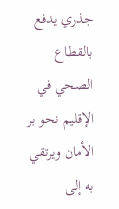جذري يدفع بالقطاع الصحي في الإقليم نحو بر الأمان ويرتقي به إلى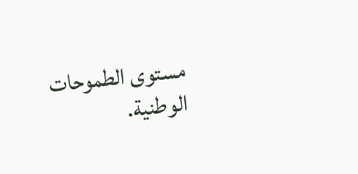مستوى الطموحات الوطنية.